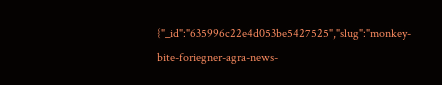{"_id":"635996c22e4d053be5427525","slug":"monkey-bite-foriegner-agra-news-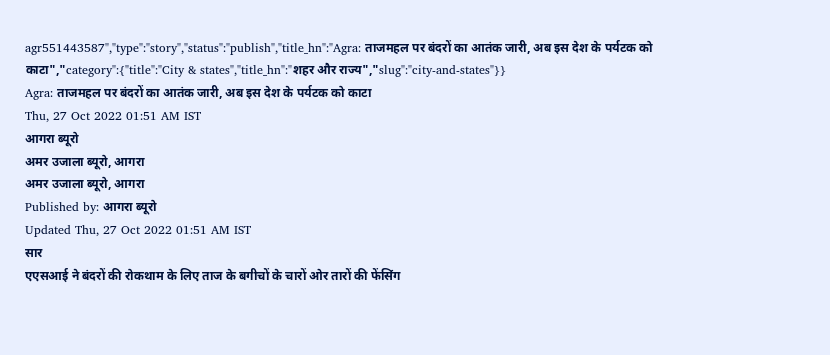agr551443587","type":"story","status":"publish","title_hn":"Agra: ताजमहल पर बंदरों का आतंक जारी, अब इस देश के पर्यटक को काटा","category":{"title":"City & states","title_hn":"शहर और राज्य","slug":"city-and-states"}}
Agra: ताजमहल पर बंदरों का आतंक जारी, अब इस देश के पर्यटक को काटा
Thu, 27 Oct 2022 01:51 AM IST
आगरा ब्यूरो
अमर उजाला ब्यूरो, आगरा
अमर उजाला ब्यूरो, आगरा
Published by: आगरा ब्यूरो
Updated Thu, 27 Oct 2022 01:51 AM IST
सार
एएसआई ने बंदरों की रोकथाम के लिए ताज के बगीचों के चारों ओर तारों की फेंसिंग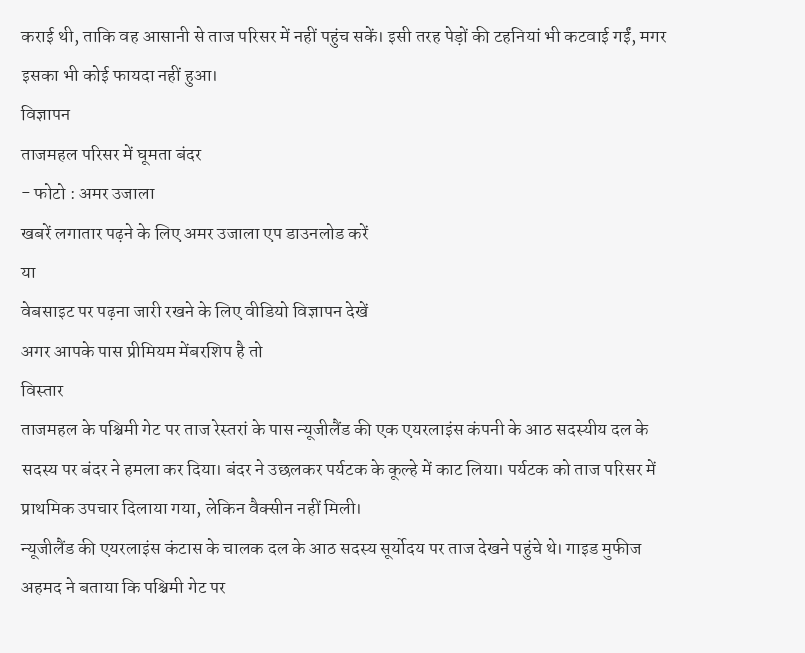कराई थी, ताकि वह आसानी से ताज परिसर में नहीं पहुंच सकें। इसी तरह पेड़ों की टहनियां भी कटवाई गईं, मगर इसका भी कोई फायदा नहीं हुआ।
विज्ञापन
ताजमहल परिसर में घूमता बंदर
- फोटो : अमर उजाला
खबरें लगातार पढ़ने के लिए अमर उजाला एप डाउनलोड करें
या
वेबसाइट पर पढ़ना जारी रखने के लिए वीडियो विज्ञापन देखें
अगर आपके पास प्रीमियम मेंबरशिप है तो
विस्तार
ताजमहल के पश्चिमी गेट पर ताज रेस्तरां के पास न्यूजीलैंड की एक एयरलाइंस कंपनी के आठ सदस्यीय दल के सदस्य पर बंदर ने हमला कर दिया। बंदर ने उछलकर पर्यटक के कूल्हे में काट लिया। पर्यटक को ताज परिसर में प्राथमिक उपचार दिलाया गया, लेकिन वैक्सीन नहीं मिली।
न्यूजीलैंड की एयरलाइंस कंटास के चालक दल के आठ सदस्य सूर्योदय पर ताज देखने पहुंचे थे। गाइड मुफीज अहमद ने बताया कि पश्चिमी गेट पर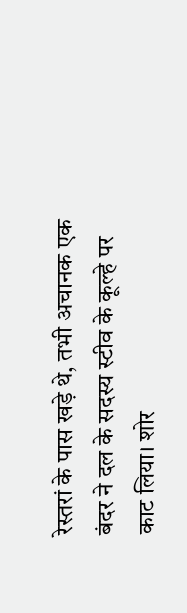रेस्तरां के पास खड़े थे, तभी अचानक एक बंदर ने दल के सदस्य स्टीव के कूल्हे पर काट लिया। शोर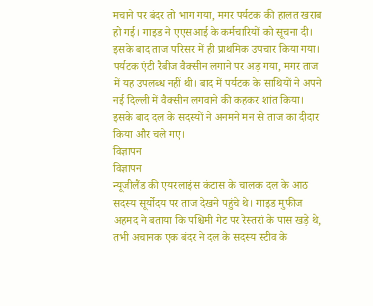मचाने पर बंदर तो भाग गया, मगर पर्यटक की हालत खराब हो गई। गाइड ने एएसआई के कर्मचारियों को सूचना दी। इसके बाद ताज परिसर में ही प्राथमिक उपचार किया गया। पर्यटक एंटी रैबीज वैक्सीन लगाने पर अड़ गया, मगर ताज में यह उपलब्ध नहीं थी। बाद में पर्यटक के साथियों ने अपने नई दिल्ली में वैक्सीन लगवाने की कहकर शांत किया। इसके बाद दल के सदस्यों ने अनमने मन से ताज का दीदार किया और चले गए।
विज्ञापन
विज्ञापन
न्यूजीलैंड की एयरलाइंस कंटास के चालक दल के आठ सदस्य सूर्योदय पर ताज देखने पहुंचे थे। गाइड मुफीज अहमद ने बताया कि पश्चिमी गेट पर रेस्तरां के पास खड़े थे, तभी अचानक एक बंदर ने दल के सदस्य स्टीव के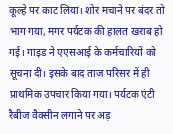कूल्हे पर काट लिया। शोर मचाने पर बंदर तो भाग गया, मगर पर्यटक की हालत खराब हो गई। गाइड ने एएसआई के कर्मचारियों को सूचना दी। इसके बाद ताज परिसर में ही प्राथमिक उपचार किया गया। पर्यटक एंटी रैबीज वैक्सीन लगाने पर अड़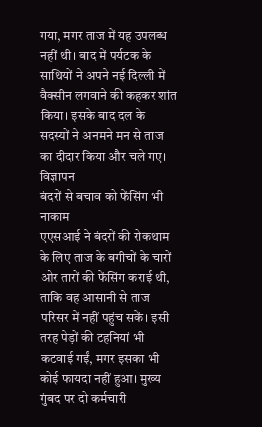गया, मगर ताज में यह उपलब्ध नहीं थी। बाद में पर्यटक के साथियों ने अपने नई दिल्ली में वैक्सीन लगवाने की कहकर शांत किया। इसके बाद दल के सदस्यों ने अनमने मन से ताज का दीदार किया और चले गए।
विज्ञापन
बंदरों से बचाव को फेंसिंग भी नाकाम
एएसआई ने बंदरों की रोकथाम के लिए ताज के बगीचों के चारों ओर तारों की फेंसिंग कराई थी, ताकि वह आसानी से ताज परिसर में नहीं पहुंच सकें। इसी तरह पेड़ों की टहनियां भी कटवाई गईं, मगर इसका भी कोई फायदा नहीं हुआ। मुख्य गुंबद पर दो कर्मचारी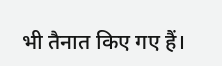भी तैनात किए गए हैं।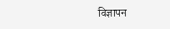विज्ञापन